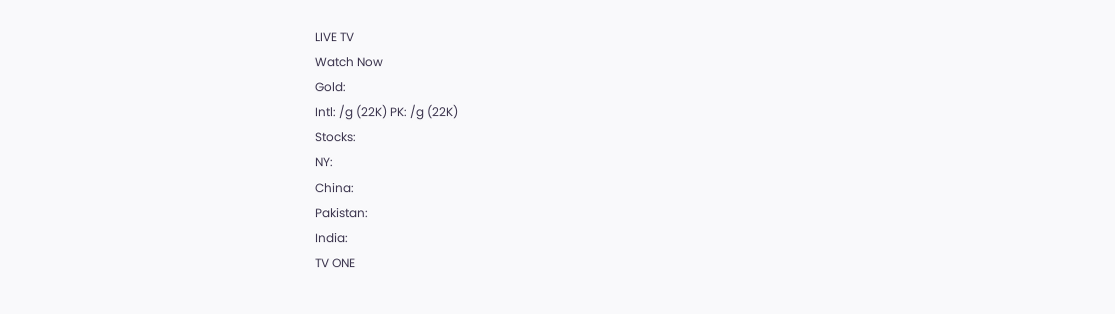LIVE TV
Watch Now
Gold:
Intl: /g (22K) PK: /g (22K)
Stocks:
NY:
China:
Pakistan:
India:
TV ONE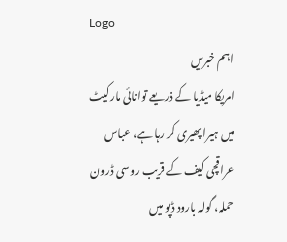Logo
اہم خبریں
امریکا میڈیا کے ذریعے توانائی مارکیٹ میں ہیرا پھیری کر رہا ہے، عباس عراقچی کیف کے قریب روسی ڈرون حملہ، گولہ بارود ڈپو میں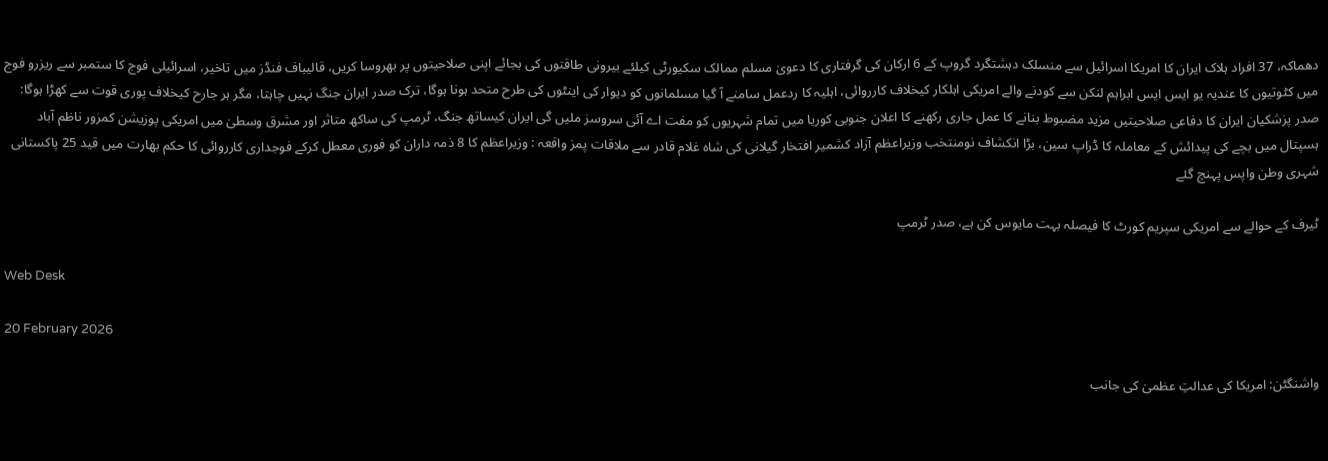دھماکہ، 37 افراد ہلاک ایران کا امریکا اسرائیل سے منسلک دہشتگرد گروپ کے 6 ارکان کی گرفتاری کا دعویٰ مسلم ممالک سکیورٹی کیلئے بیرونی طاقتوں کی بجائے اپنی صلاحیتوں پر بھروسا کریں، قالیباف فنڈز میں تاخیر، اسرائیلی فوج کا ستمبر سے ریزرو فوج میں کٹوتیوں کا عندیہ یو ایس ایس ابراہم لنکن سے کودنے والے امریکی اہلکار کیخلاف کارروائی، اہلیہ کا ردعمل سامنے آ گیا مسلمانوں کو دیوار کی اینٹوں کی طرح متحد ہونا ہوگا، ترک صدر ایران جنگ نہیں چاہتا، مگر ہر جارح کیخلاف پوری قوت سے کھڑا ہوگا: صدر پزشکیان ایران کا دفاعی صلاحیتیں مزید مضبوط بنانے کا عمل جاری رکھنے کا اعلان جنوبی کوریا میں تمام شہریوں کو مفت اے آئی سروسز ملیں گی ایران کیساتھ جنگ، ٹرمپ کی ساکھ متاثر اور مشرق وسطیٰ میں امریکی پوزیشن کمزور ناظم آباد ہسپتال میں بچے کی پیدائش کے معاملہ کا ڈراپ سین، بڑا انکشاف نومنتخب وزیراعظم آزاد کشمیر افتخار گیلانی کی شاہ غلام قادر سے ملاقات پمز واقعہ : وزیراعظم کا 8 ذمہ داران کو فوری معطل کرکے فوجداری کارروائی کا حکم بھارت میں قید 25 پاکستانی شہری وطن واپس پہنچ گئے

ٹیرف کے حوالے سے امریکی سپریم کورٹ کا فیصلہ بہت مایوس کن ہے، صدر ٹرمپ

Web Desk

20 February 2026

واشنگٹن: امریکا کی عدالتِ عظمیٰ کی جانب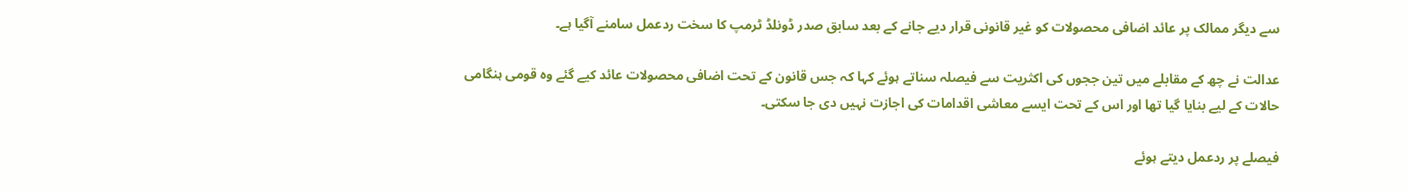سے دیگر ممالک پر عائد اضافی محصولات کو غیر قانونی قرار دیے جانے کے بعد سابق صدر ڈونلڈ ٹرمپ کا سخت ردعمل سامنے آگیا ہے۔

عدالت نے چھ کے مقابلے میں تین ججوں کی اکثریت سے فیصلہ سناتے ہوئے کہا کہ جس قانون کے تحت اضافی محصولات عائد کیے گئے وہ قومی ہنگامی حالات کے لیے بنایا گیا تھا اور اس کے تحت ایسے معاشی اقدامات کی اجازت نہیں دی جا سکتی۔

فیصلے پر ردعمل دیتے ہوئے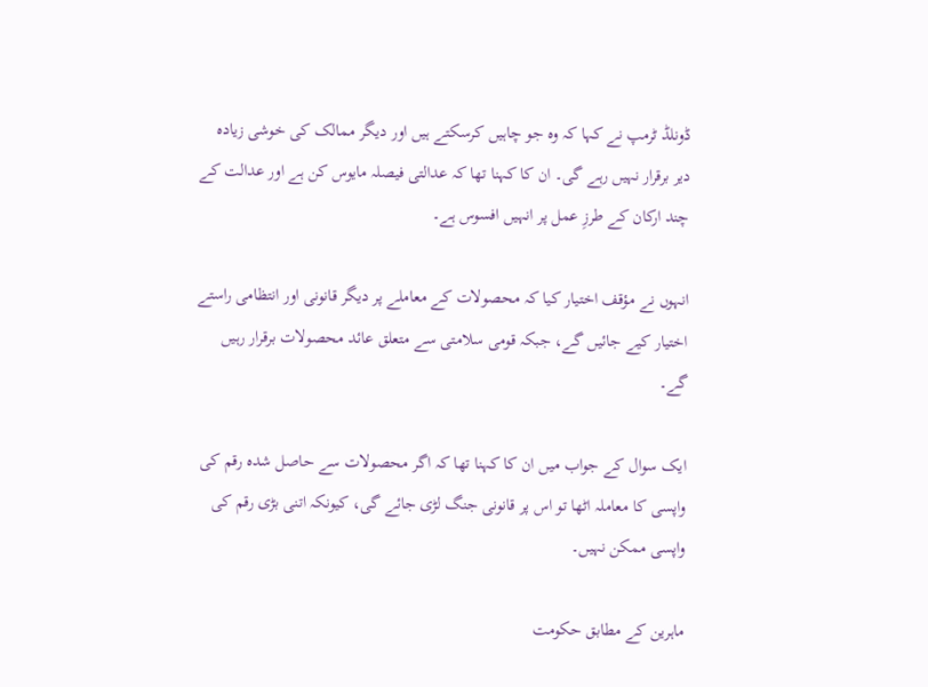ڈونلڈ ٹرمپ نے کہا کہ وہ جو چاہیں کرسکتے ہیں اور دیگر ممالک کی خوشی زیادہ دیر برقرار نہیں رہے گی۔ ان کا کہنا تھا کہ عدالتی فیصلہ مایوس کن ہے اور عدالت کے چند ارکان کے طرزِ عمل پر انہیں افسوس ہے۔

انہوں نے مؤقف اختیار کیا کہ محصولات کے معاملے پر دیگر قانونی اور انتظامی راستے اختیار کیے جائیں گے، جبکہ قومی سلامتی سے متعلق عائد محصولات برقرار رہیں گے۔

ایک سوال کے جواب میں ان کا کہنا تھا کہ اگر محصولات سے حاصل شدہ رقم کی واپسی کا معاملہ اٹھا تو اس پر قانونی جنگ لڑی جائے گی، کیونکہ اتنی بڑی رقم کی واپسی ممکن نہیں۔

ماہرین کے مطابق حکومت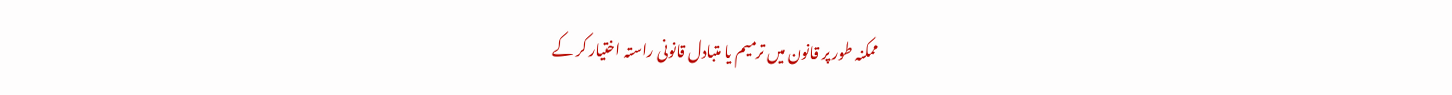ممکنہ طور پر قانون میں ترمیم یا متبادل قانونی راستہ اختیار کر کے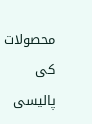محصولات کی پالیسی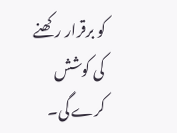کو برقرار رکھنے کی کوشش کرے گی۔